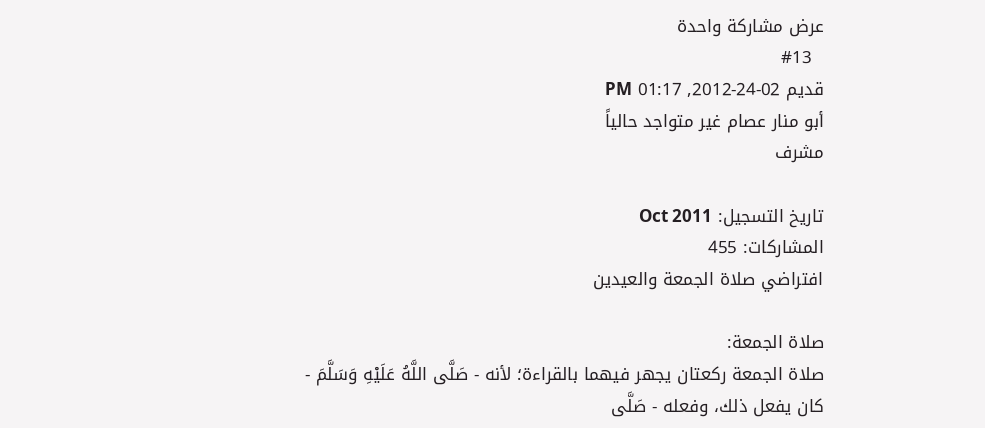عرض مشاركة واحدة
  #13
قديم 02-24-2012, 01:17 PM
أبو منار عصام غير متواجد حالياً
مشرف

تاريخ التسجيل: Oct 2011
المشاركات: 455
افتراضي صلاة الجمعة والعيدين

صلاة الجمعة:
صلاة الجمعة ركعتان يجهر فيهما بالقراءة؛ لأنه - صَلَّى اللَّهُ عَلَيْهِ وَسَلَّمَ - كان يفعل ذلك، وفعله - صَلَّى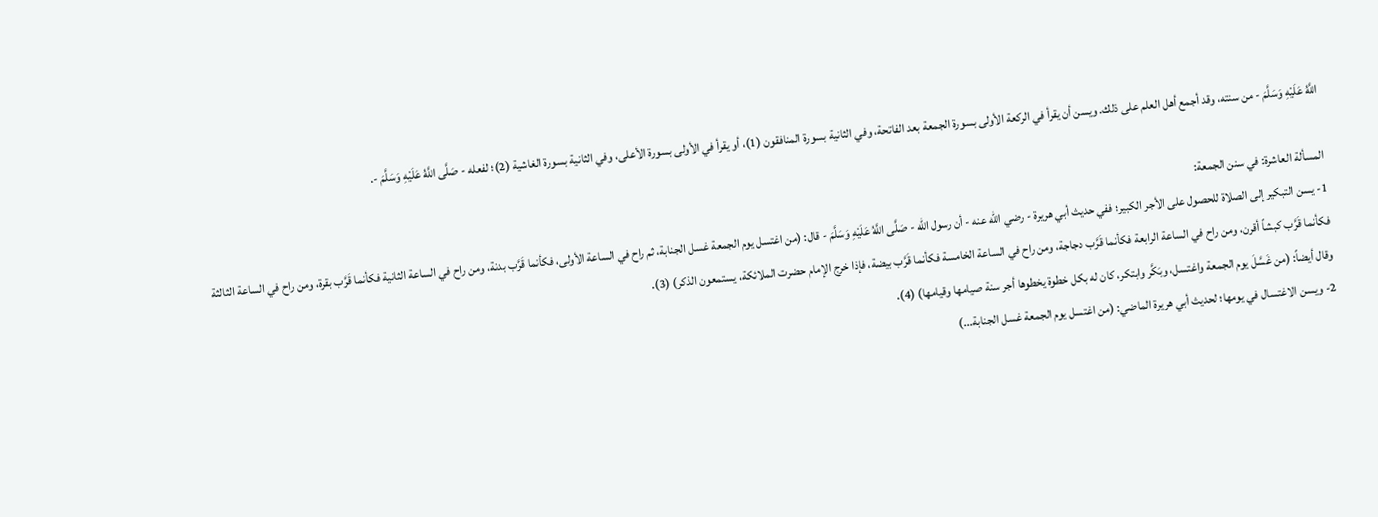اللَّهُ عَلَيْهِ وَسَلَّمَ - من سنته، وقد أجمع أهل العلم على ذلك. ويسن أن يقرأ في الركعة الأولى بسورة الجمعة بعد الفاتحة، وفي الثانية بسورة المنافقون (1)، أو يقرأ في الأولى بسورة الأعلى، وفي الثانية بسورة الغاشية (2)؛ لفعله - صَلَّى اللَّهُ عَلَيْهِ وَسَلَّمَ -.

المسألة العاشرة: في سنن الجمعة:
1- يسن التبكير إلى الصلاة للحصول على الأجر الكبير؛ ففي حديث أبي هريرة - رضي الله عنه - أن رسول الله - صَلَّى اللَّهُ عَلَيْهِ وَسَلَّمَ - قال: (من اغتسل يوم الجمعة غسل الجنابة، ثم راح في الساعة الأولى، فكأنما قَرَّب بدنة، ومن راح في الساعة الثانية فكأنما قَرَّب بقرة، ومن راح في الساعة الثالثة فكأنما قَرَّب كبشاً أقرن، ومن راح في الساعة الرابعة فكأنما قَرَّب دجاجة، ومن راح في الساعة الخامسة فكأنما قَرَّب بيضة، فإذا خرج الإمام حضرت الملائكة، يستمعون الذكر) (3).
وقال أيضاً: (من غَسَّلَ يوم الجمعة واغتسل، وبَكَّر وابتكر، كان له بكل خطوة يخطوها أجر سنة صيامها وقيامها) (4).
2- ويسن الاغتسال في يومها؛ لحديث أبي هريرة الماضي: (من اغتسل يوم الجمعة غسل الجنابة...)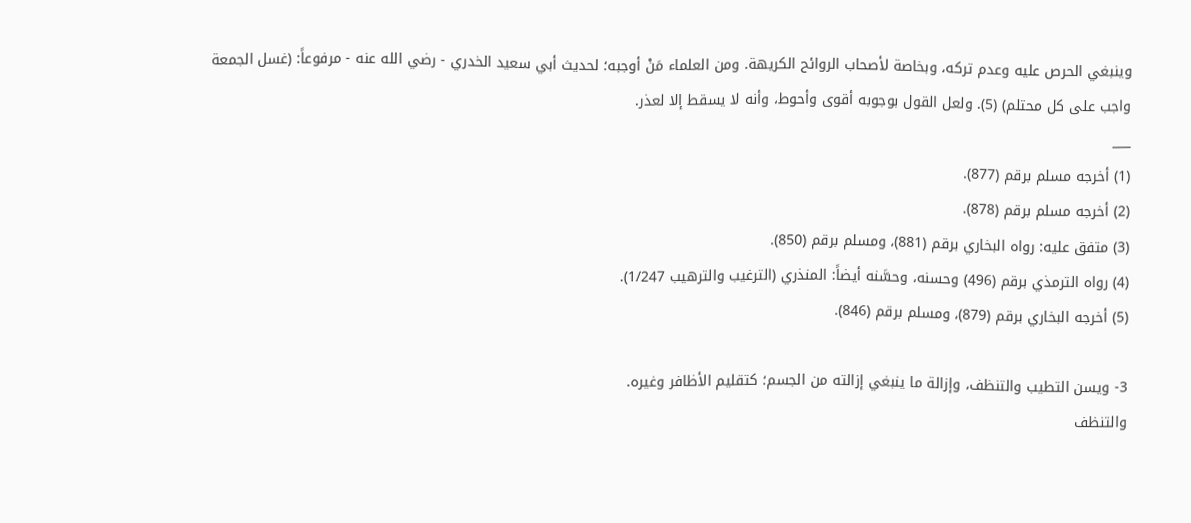وينبغي الحرص عليه وعدم تركه، وبخاصة لأصحاب الروائح الكريهة. ومن العلماء مَنْ أوجبه؛ لحديث أبي سعيد الخدري - رضي الله عنه - مرفوعاً: (غسل الجمعة واجب على كل محتلم) (5). ولعل القول بوجوبه أقوى وأحوط، وأنه لا يسقط إلا لعذر.
___
(1) أخرجه مسلم برقم (877).
(2) أخرجه مسلم برقم (878).
(3) متفق عليه: رواه البخاري برقم (881)، ومسلم برقم (850).
(4) رواه الترمذي برقم (496) وحسنه، وحسَّنه أيضاً: المنذري (الترغيب والترهيب 1/247).
(5) أخرجه البخاري برقم (879)، ومسلم برقم (846).

3- ويسن التطيب والتنظف، وإزالة ما ينبغي إزالته من الجسم؛ كتقليم الأظافر وغيره.
والتنظف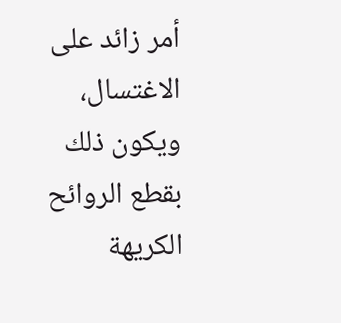أمر زائد على الاغتسال، ويكون ذلك بقطع الروائح الكريهة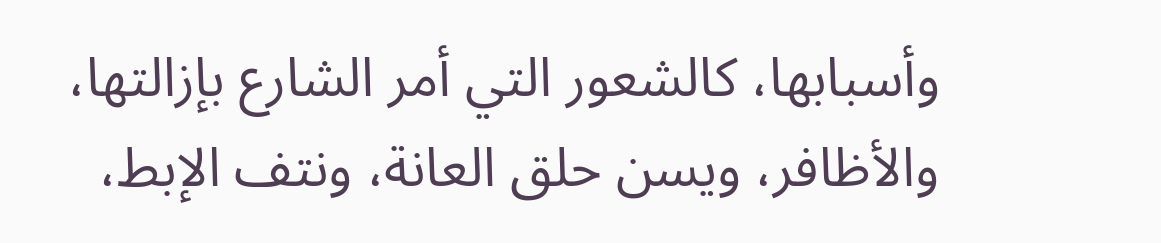وأسبابها، كالشعور التي أمر الشارع بإزالتها، والأظافر، ويسن حلق العانة، ونتف الإبط،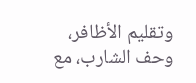وتقليم الأظافر، وحف الشارب، مع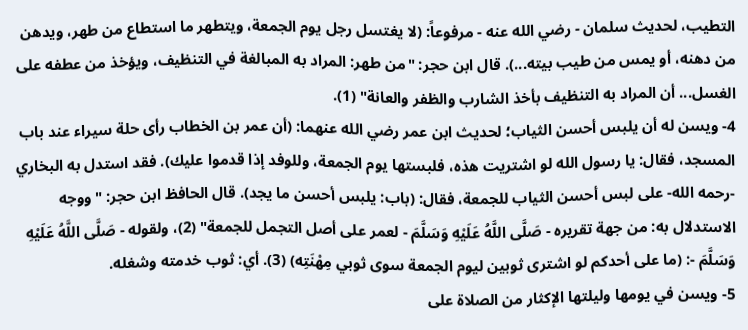التطيب، لحديث سلمان - رضي الله عنه - مرفوعاً: (لا يغتسل رجل يوم الجمعة، ويتطهر ما استطاع من طهر، ويدهن من دهنه، أو يمس من طيب بيته...). قال ابن حجر: "من طهر: المراد به المبالغة في التنظيف، ويؤخذ من عطفه على الغسل... أن المراد به التنظيف بأخذ الشارب والظفر والعانة" (1).
4- ويسن له أن يلبس أحسن الثياب؛ لحديث ابن عمر رضي الله عنهما: (أن عمر بن الخطاب رأى حلة سيراء عند باب المسجد، فقال: يا رسول الله لو اشتريت هذه، فلبستها يوم الجمعة، وللوفد إذا قدموا عليك). فقد استدل به البخاري -رحمه الله- على لبس أحسن الثياب للجمعة، فقال: (باب: يلبس أحسن ما يجد). قال الحافظ ابن حجر: "ووجه الاستدلال به: من جهة تقريره - صَلَّى اللَّهُ عَلَيْهِ وَسَلَّمَ - لعمر على أصل التجمل للجمعة" (2)، ولقوله - صَلَّى اللَّهُ عَلَيْهِ وَسَلَّمَ -: (ما على أحدكم لو اشترى ثوبين ليوم الجمعة سوى ثوبي مِهْنَتِه) (3). أي: ثوب خدمته وشغله.
5- ويسن في يومها وليلتها الإكثار من الصلاة على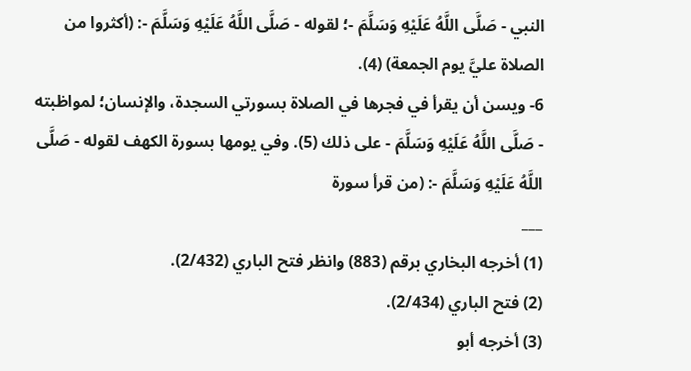النبي - صَلَّى اللَّهُ عَلَيْهِ وَسَلَّمَ -؛ لقوله - صَلَّى اللَّهُ عَلَيْهِ وَسَلَّمَ -: (أكثروا من الصلاة عليَّ يوم الجمعة) (4).
6- ويسن أن يقرأ في فجرها في الصلاة بسورتي السجدة، والإنسان؛ لمواظبته - صَلَّى اللَّهُ عَلَيْهِ وَسَلَّمَ - على ذلك (5). وفي يومها بسورة الكهف لقوله - صَلَّى اللَّهُ عَلَيْهِ وَسَلَّمَ -: (من قرأ سورة
___
(1) أخرجه البخاري برقم (883) وانظر فتح الباري (2/432).
(2) فتح الباري (2/434).
(3) أخرجه أبو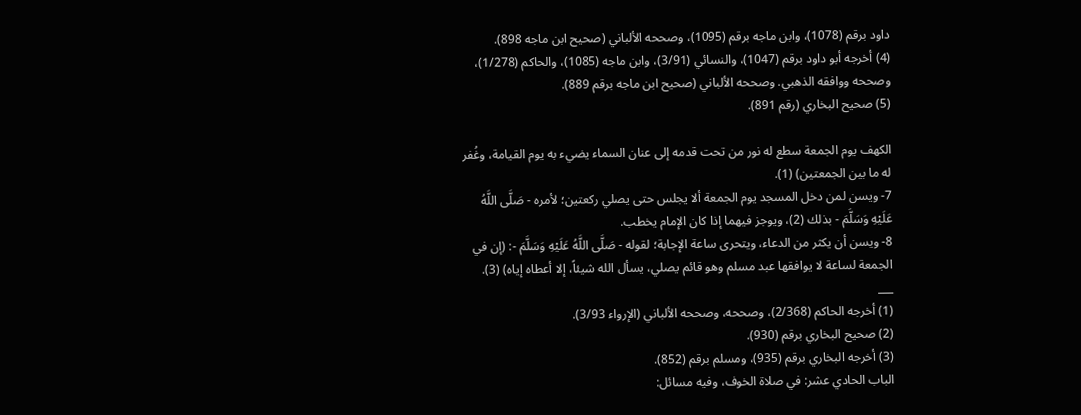داود برقم (1078)، وابن ماجه برقم (1095)، وصححه الألباني (صحيح ابن ماجه 898).
(4) أخرجه أبو داود برقم (1047)، والنسائي (3/91)، وابن ماجه (1085)، والحاكم (1/278)، وصححه ووافقه الذهبي. وصححه الألباني (صحيح ابن ماجه برقم 889).
(5) صحيح البخاري (رقم 891).

الكهف يوم الجمعة سطع له نور من تحت قدمه إلى عنان السماء يضيء به يوم القيامة، وغُفر له ما بين الجمعتين) (1).
7- ويسن لمن دخل المسجد يوم الجمعة ألا يجلس حتى يصلي ركعتين؛ لأمره - صَلَّى اللَّهُ عَلَيْهِ وَسَلَّمَ - بذلك (2)، ويوجز فيهما إذا كان الإمام يخطب.
8- ويسن أن يكثر من الدعاء، ويتحرى ساعة الإجابة؛ لقوله - صَلَّى اللَّهُ عَلَيْهِ وَسَلَّمَ -: (إن في الجمعة لساعة لا يوافقها عبد مسلم وهو قائم يصلي، يسأل الله شيئاً، إلا أعطاه إياه) (3).
___
(1) أخرجه الحاكم (2/368)، وصححه، وصححه الألباني (الإرواء 3/93).
(2) صحيح البخاري برقم (930).
(3) أخرجه البخاري برقم (935)، ومسلم برقم (852).
الباب الحادي عشر: في صلاة الخوف، وفيه مسائل: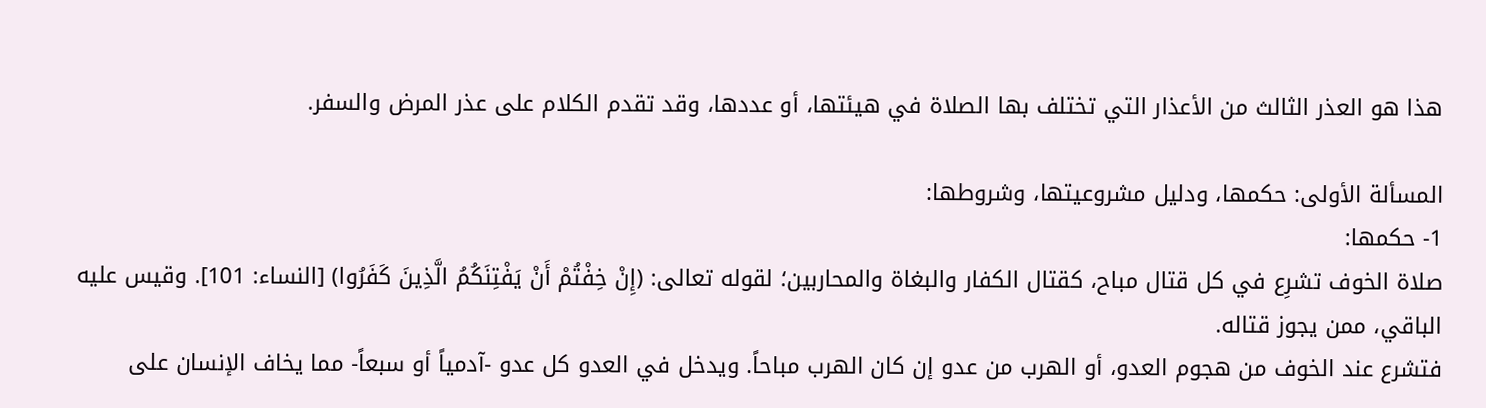هذا هو العذر الثالث من الأعذار التي تختلف بها الصلاة في هيئتها، أو عددها، وقد تقدم الكلام على عذر المرض والسفر.

المسألة الأولى: حكمها، ودليل مشروعيتها، وشروطها:
1- حكمها:
صلاة الخوف تشرِع في كل قتال مباح، كقتال الكفار والبغاة والمحاربين؛ لقوله تعالى: (إِنْ خِفْتُمْ أَنْ يَفْتِنَكُمُ الَّذِينَ كَفَرُوا) [النساء: 101]. وقيس عليه الباقي، ممن يجوز قتاله.
فتشرع عند الخوف من هجوم العدو، أو الهرب من عدو إن كان الهرب مباحاً. ويدخل في العدو كل عدو -آدمياً أو سبعاً- مما يخاف الإنسان على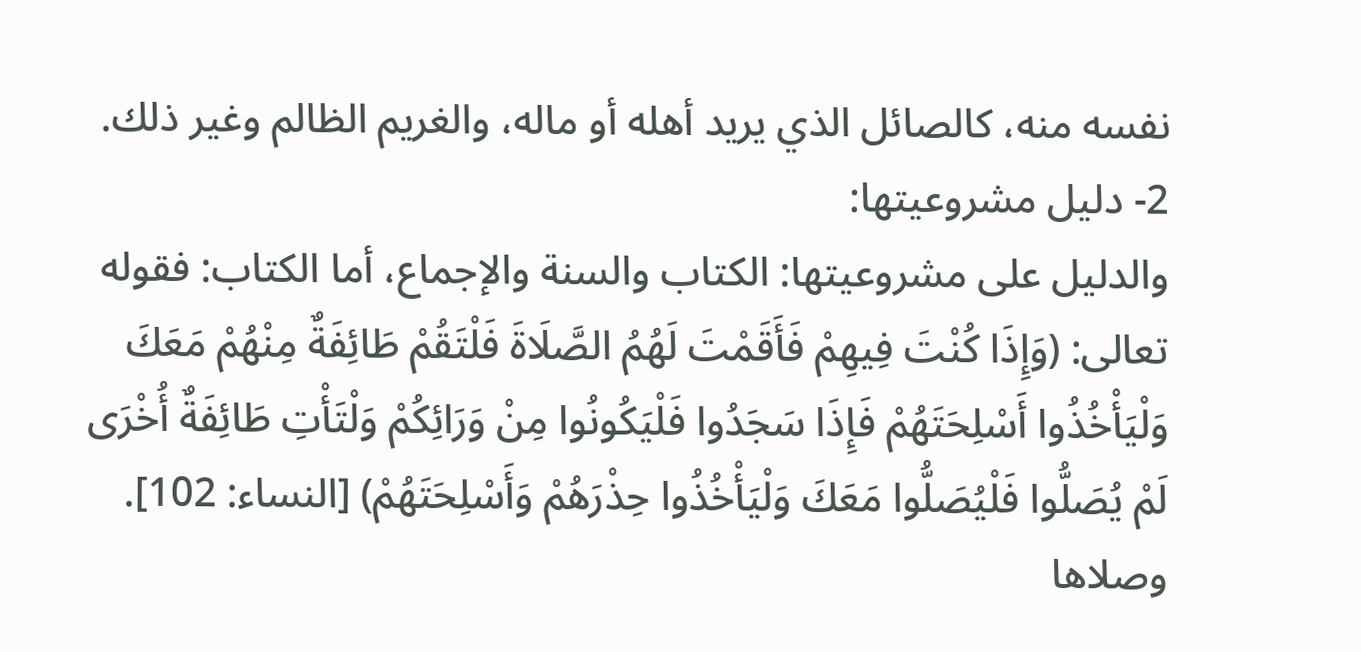نفسه منه، كالصائل الذي يريد أهله أو ماله، والغريم الظالم وغير ذلك.
2- دليل مشروعيتها:
والدليل على مشروعيتها: الكتاب والسنة والإجماع، أما الكتاب: فقوله تعالى: (وَإِذَا كُنْتَ فِيهِمْ فَأَقَمْتَ لَهُمُ الصَّلَاةَ فَلْتَقُمْ طَائِفَةٌ مِنْهُمْ مَعَكَ وَلْيَأْخُذُوا أَسْلِحَتَهُمْ فَإِذَا سَجَدُوا فَلْيَكُونُوا مِنْ وَرَائِكُمْ وَلْتَأْتِ طَائِفَةٌ أُخْرَى لَمْ يُصَلُّوا فَلْيُصَلُّوا مَعَكَ وَلْيَأْخُذُوا حِذْرَهُمْ وَأَسْلِحَتَهُمْ) [النساء: 102]. وصلاها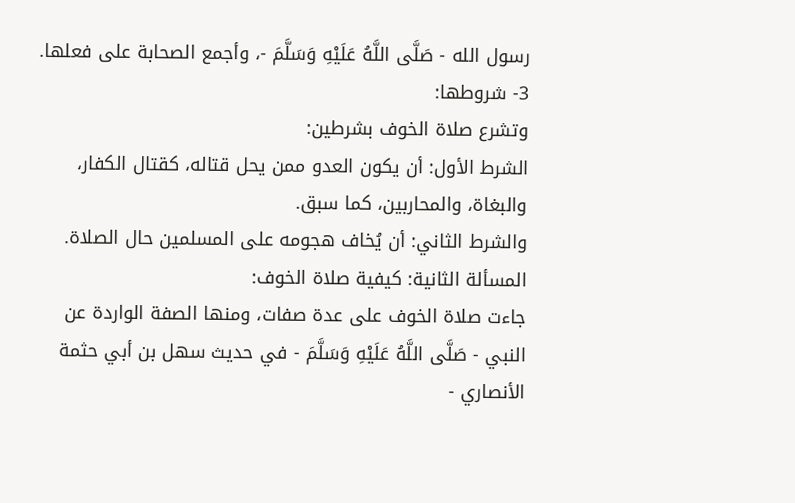رسول الله - صَلَّى اللَّهُ عَلَيْهِ وَسَلَّمَ -، وأجمع الصحابة على فعلها.
3- شروطها:
وتشرع صلاة الخوف بشرطين:
الشرط الأول: أن يكون العدو ممن يحل قتاله، كقتال الكفار، والبغاة، والمحاربين، كما سبق.
والشرط الثاني: أن يُخاف هجومه على المسلمين حال الصلاة.
المسألة الثانية: كيفية صلاة الخوف:
جاءت صلاة الخوف على عدة صفات، ومنها الصفة الواردة عن النبي - صَلَّى اللَّهُ عَلَيْهِ وَسَلَّمَ - في حديث سهل بن أبي حثمة الأنصاري -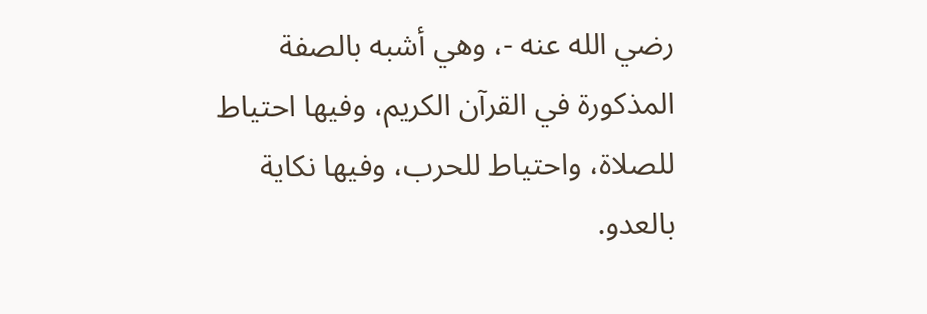رضي الله عنه -، وهي أشبه بالصفة المذكورة في القرآن الكريم، وفيها احتياط للصلاة، واحتياط للحرب، وفيها نكاية بالعدو.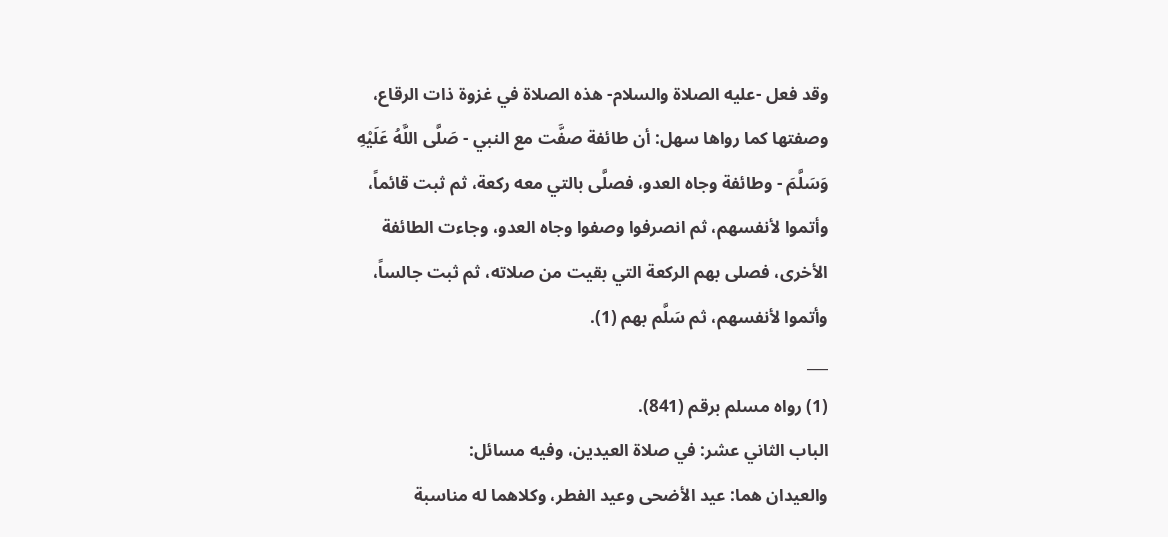وقد فعل -عليه الصلاة والسلام- هذه الصلاة في غزوة ذات الرقاع، وصفتها كما رواها سهل: أن طائفة صفَّت مع النبي - صَلَّى اللَّهُ عَلَيْهِ وَسَلَّمَ - وطائفة وجاه العدو، فصلَّى بالتي معه ركعة، ثم ثبت قائماً، وأتموا لأنفسهم، ثم انصرفوا وصفوا وجاه العدو، وجاءت الطائفة الأخرى، فصلى بهم الركعة التي بقيت من صلاته، ثم ثبت جالساً، وأتموا لأنفسهم، ثم سَلَّم بهم (1).
___
(1) رواه مسلم برقم (841).
الباب الثاني عشر: في صلاة العيدين، وفيه مسائل:
والعيدان هما: عيد الأضحى وعيد الفطر، وكلاهما له مناسبة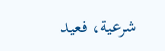شرعية، فعيد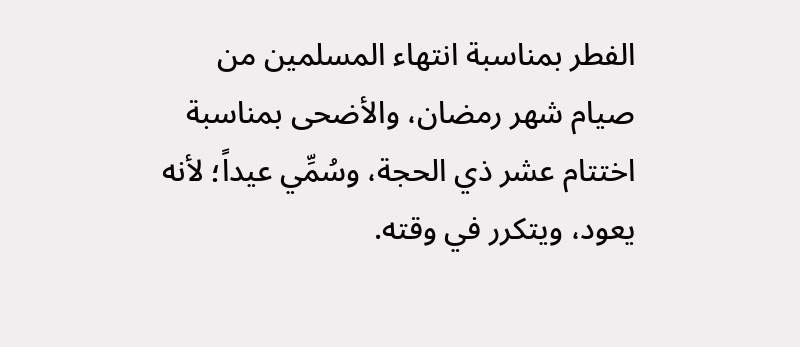الفطر بمناسبة انتهاء المسلمين من صيام شهر رمضان، والأضحى بمناسبة اختتام عشر ذي الحجة، وسُمِّي عيداً؛ لأنه يعود، ويتكرر في وقته.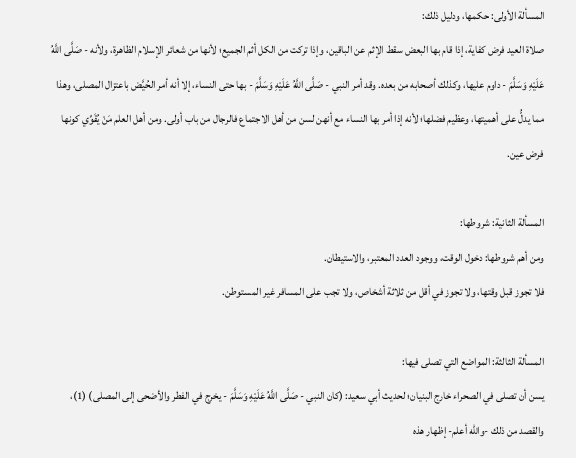المسألة الأولى: حكمها، ودليل ذلك:
صلاة العيد فرض كفاية، إذا قام بها البعض سقط الإثم عن الباقين، وإذا تركت من الكل أثم الجميع؛ لأنها من شعائر الإسلام الظاهرة، ولأنه - صَلَّى اللَّهُ عَلَيْهِ وَسَلَّمَ - داوم عليها، وكذلك أصحابه من بعده. وقد أمر النبي - صَلَّى اللَّهُ عَلَيْهِ وَسَلَّمَ - بها حتى النساء، إلا أنه أمر الحُيَّض باعتزال المصلى، وهذا مما يدلُّ على أهميتها، وعظيم فضلها؛ لأنه إذا أمر بها النساء مع أنهن لسن من أهل الاجتماع فالرجال من باب أولى. ومن أهل العلم مَنْ يُقَوِّي كونها فرض عين.

المسألة الثانية: شروطها:
ومن أهم شروطها: دخول الوقت، ووجود العدد المعتبر، والاستيطان.
فلا تجوز قبل وقتها، ولا تجوز في أقل من ثلاثة أشخاص، ولا تجب على المسافر غير المستوطن.

المسألة الثالثة: المواضع التي تصلى فيها:
يسن أن تصلى في الصحراء خارج البنيان؛ لحديث أبي سعيد: (كان النبي - صَلَّى اللَّهُ عَلَيْهِ وَسَلَّمَ - يخرج في الفطر والأضحى إلى المصلى) (1)، والقصد من ذلك -والله أعلم- إظهار هذه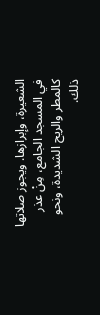الشعيرة، وإبرازها. ويجوز صلاتها في المسجد الجامع، مِنْ عذر كالمطر والريح الشديدة، ونحو ذلك.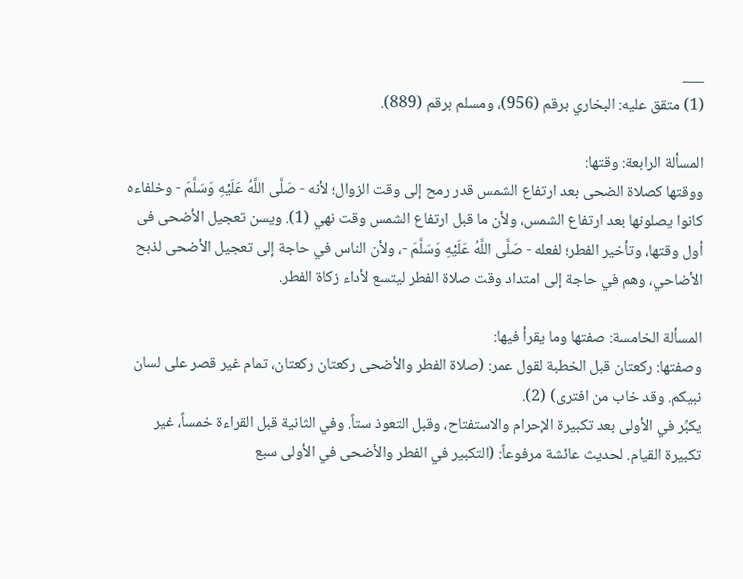___
(1) متقق عليه: البخاري برقم (956)، ومسلم برقم (889).

المسألة الرابعة: وقتها:
ووقتها كصلاة الضحى بعد ارتفاع الشمس قدر رمح إلى وقت الزوال؛ لأنه - صَلَّى اللَّهُ عَلَيْهِ وَسَلَّمَ - وخلفاءه كانوا يصلونها بعد ارتفاع الشمس، ولأن ما قبل ارتفاع الشمس وقت نهي (1). ويسن تعجيل الأضحى فى أول وقتها، وتأخير الفطر؛ لفعله - صَلَّى اللَّهُ عَلَيْهِ وَسَلَّمَ -، ولأن الناس في حاجة إلى تعجيل الأضحى لذبح الأضاحي، وهم في حاجة إلى امتداد وقت صلاة الفطر ليتسع لأداء زكاة الفطر.

المسألة الخامسة: صفتها وما يقرأ فيها:
وصفتها: ركعتان قبل الخطبة لقول عمر: (صلاة الفطر والأضحى ركعتان ركعتان، تمام غير قصر على لسان نبيكم. وقد خاب من افترى) (2).
يكبِّر في الأولى بعد تكبيرة الإحرام والاستفتاح، وقبل التعوذ ستاً. وفي الثانية قبل القراءة خمساً، غير تكبيرة القيام. لحديث عائشة مرفوعاً: (التكبير في الفطر والأضحى في الأولى سبع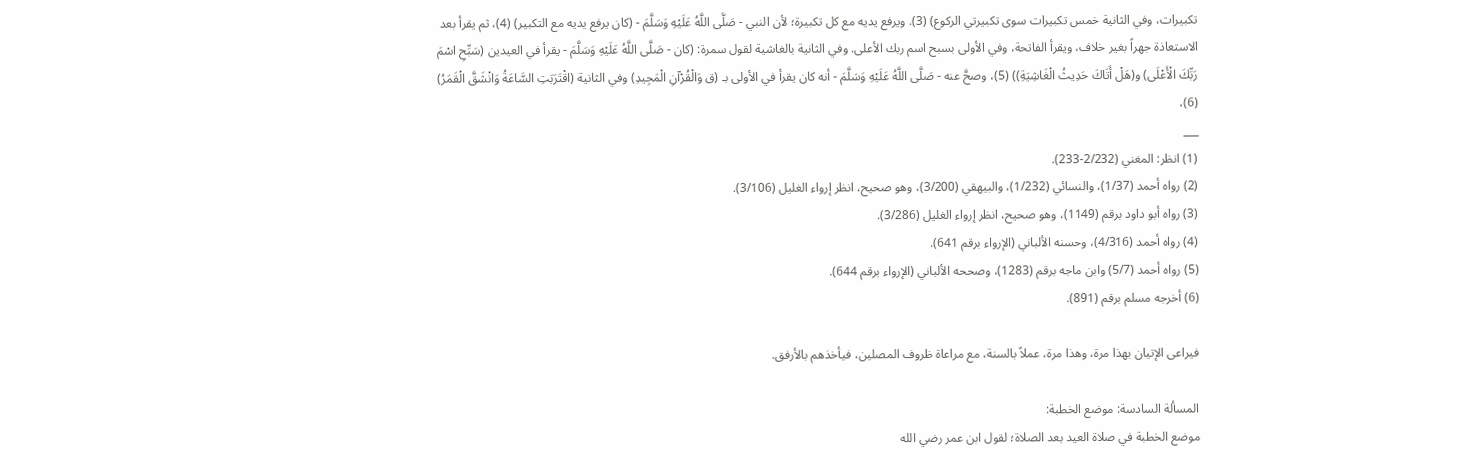تكبيرات، وفي الثانية خمس تكبيرات سوى تكبيرتي الركوع) (3). ويرفع يديه مع كل تكبيرة؛ لأن النبي - صَلَّى اللَّهُ عَلَيْهِ وَسَلَّمَ - (كان يرفع يديه مع التكبير) (4)، ثم يقرأ بعد الاستعاذة جهراً بغير خلاف، ويقرأ الفاتحة، وفي الأولى بسبح اسم ربك الأعلى. وفي الثانية بالغاشية لقول سمرة: (كان - صَلَّى اللَّهُ عَلَيْهِ وَسَلَّمَ - يقرأ في العيدين (سَبِّحِ اسْمَ رَبِّكَ الْأَعْلَى) و(هَلْ أَتَاكَ حَدِيثُ الْغَاشِيَةِ)) (5)، وصحَّ عنه - صَلَّى اللَّهُ عَلَيْهِ وَسَلَّمَ - أنه كان يقرأ في الأولى بـ (ق وَالْقُرْآنِ الْمَجِيدِ) وفي الثانية (اقْتَرَبَتِ السَّاعَةُ وَانْشَقَّ الْقَمَرُ) (6)،
___
(1) انظر: المغني (2/232-233).
(2) رواه أحمد (1/37)، والنسائي (1/232)، والبيهقي (3/200)، وهو صحيح، انظر إرواء الغليل (3/106).
(3) رواه أبو داود برقم (1149)، وهو صحيح، انظر إرواء الغليل (3/286).
(4) رواه أحمد (4/316)، وحسنه الألباني (الإرواء برقم 641).
(5) رواه أحمد (5/7) وابن ماجه برقم (1283)، وصححه الألباني (الإرواء برقم 644).
(6) أخرجه مسلم برقم (891).

فيراعى الإتيان بهذا مرة، وهذا مرة، عملاً بالسنة، مع مراعاة ظروف المصلين، فيأخذهم بالأرفق.

المسألة السادسة: موضع الخطبة:
موضع الخطبة في صلاة العيد بعد الصلاة؛ لقول ابن عمر رضي الله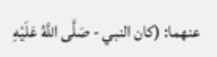عنهما: (كان النبي - صَلَّى اللَّهُ عَلَيْهِ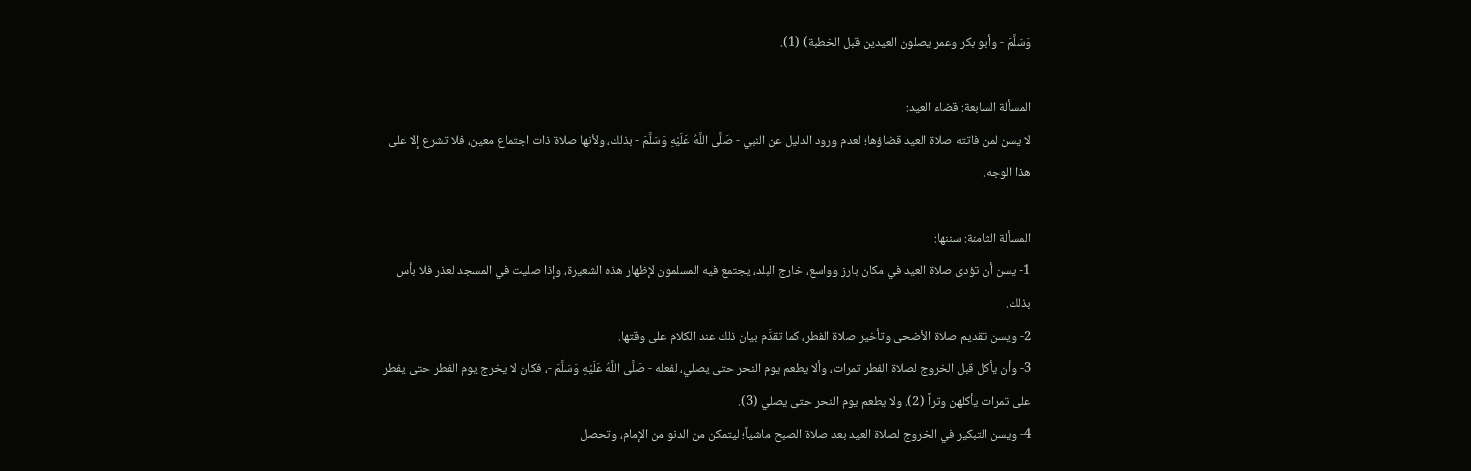وَسَلَّمَ - وأبو بكر وعمر يصلون العيدين قبل الخطبة) (1).

المسألة السابعة: قضاء العيد:
لا يسن لمن فاتته صلاة العيد قضاؤها؛ لعدم ورود الدليل عن النبي - صَلَّى اللَّهُ عَلَيْهِ وَسَلَّمَ - بذلك، ولأنها صلاة ذات اجتماع معين، فلا تشرع إلا على هذا الوجه.

المسألة الثامنة: سننها:
1- يسن أن تؤدى صلاة العيد في مكان بارز وواسع، خارج البلد، يجتمع فيه المسلمون لإظهار هذه الشعيرة، وإذا صليت في المسجد لعذر فلا بأس بذلك.
2- ويسن تقديم صلاة الأضحى وتأخير صلاة الفطر، كما تقدَّم بيان ذلك عند الكلام على وقتها.
3- وأن يأكل قبل الخروج لصلاة الفطر تمرات، وألا يطعم يوم النحر حتى يصلي، لفعله - صَلَّى اللَّهُ عَلَيْهِ وَسَلَّمَ -، فكان لا يخرج يوم الفطر حتى يفطر على تمرات يأكلهن وتراً (2). ولا يطعم يوم النحر حتى يصلي (3).
4- ويسن التبكير في الخروج لصلاة العيد بعد صلاة الصبح ماشياً؛ ليتمكن من الدنو من الإمام، وتحصل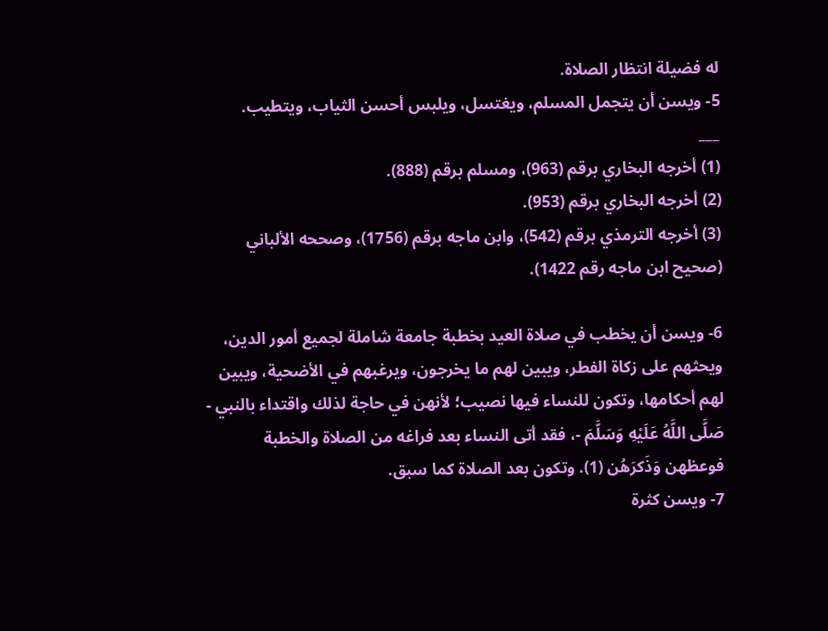له فضيلة انتظار الصلاة.
5- ويسن أن يتجمل المسلم، ويغتسل، ويلبس أحسن الثياب، ويتطيب.
___
(1) أخرجه البخاري برقم (963)، ومسلم برقم (888).
(2) أخرجه البخاري برقم (953).
(3) أخرجه الترمذي برقم (542)، وابن ماجه برقم (1756)، وصححه الألباني (صحيح ابن ماجه رقم 1422).

6- ويسن أن يخطب في صلاة العيد بخطبة جامعة شاملة لجميع أمور الدين، ويحثهم على زكاة الفطر، ويبين لهم ما يخرجون، ويرغبهم في الأضحية، ويبين لهم أحكامها، وتكون للنساء فيها نصيب؛ لأنهن في حاجة لذلك واقتداء بالنبي - صَلَّى اللَّهُ عَلَيْهِ وَسَلَّمَ -، فقد أتى النساء بعد فراغه من الصلاة والخطبة فوعظهن وَذَكرَهُن (1). وتكون بعد الصلاة كما سبق.
7- ويسن كثرة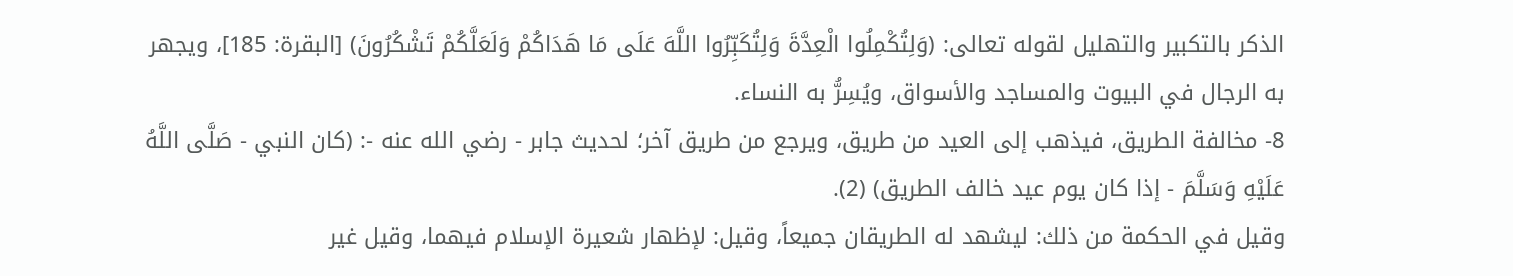الذكر بالتكبير والتهليل لقوله تعالى: (وَلِتُكْمِلُوا الْعِدَّةَ وَلِتُكَبِّرُوا اللَّهَ عَلَى مَا هَدَاكُمْ وَلَعَلَّكُمْ تَشْكُرُونَ) [البقرة: 185]، ويجهر به الرجال في البيوت والمساجد والأسواق، ويُسِرُّ به النساء.
8- مخالفة الطريق، فيذهب إلى العيد من طريق، ويرجع من طريق آخر؛ لحديث جابر - رضي الله عنه -: (كان النبي - صَلَّى اللَّهُ عَلَيْهِ وَسَلَّمَ - إذا كان يوم عيد خالف الطريق) (2).
وقيل في الحكمة من ذلك: ليشهد له الطريقان جميعاً، وقيل: لإظهار شعيرة الإسلام فيهما، وقيل غير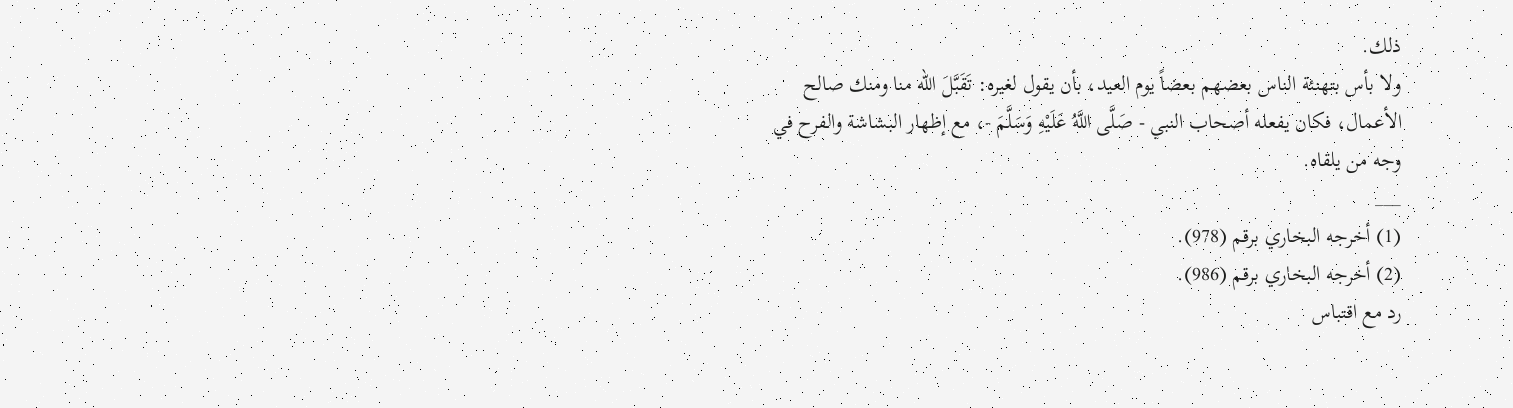ذلك.
ولا بأس بتهنئة الناس بعضهم بعضاً يوم العيد، بأن يقول لغيره: تَقَبَّلَ الله منا ومنك صالح الأعمال، فكان يفعله أصحاب النبي - صَلَّى اللَّهُ عَلَيْهِ وَسَلَّمَ -، مع إظهار البشاشة والفرح في وجه من يلقاه.
___
(1) أخرجه البخاري برقم (978).
(2) أخرجه البخاري برقم (986).
رد مع اقتباس